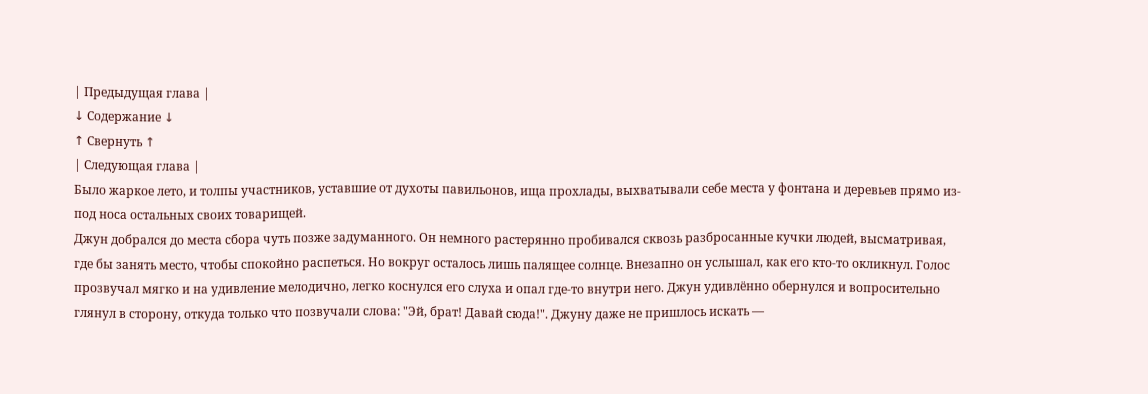| Предыдущая глава |
↓ Содержание ↓
↑ Свернуть ↑
| Следующая глава |
Было жаркое лето, и толпы участников, уставшие от духоты павильонов, ища прохлады, выхватывали себе места у фонтана и деревьев прямо из-под носа остальных своих товарищей.
Джун добрался до места сбора чуть позже задуманного. Он немного растерянно пробивался сквозь разбросанные кучки людей, высматривая, где бы занять место, чтобы спокойно распеться. Но вокруг осталось лишь палящее солнце. Внезапно он услышал, как его кто-то окликнул. Голос прозвучал мягко и на удивление мелодично, легко коснулся его слуха и опал где-то внутри него. Джун удивлённо обернулся и вопросительно глянул в сторону, откуда только что позвучали слова: "Эй, брат! Давай сюда!". Джуну даже не пришлось искать —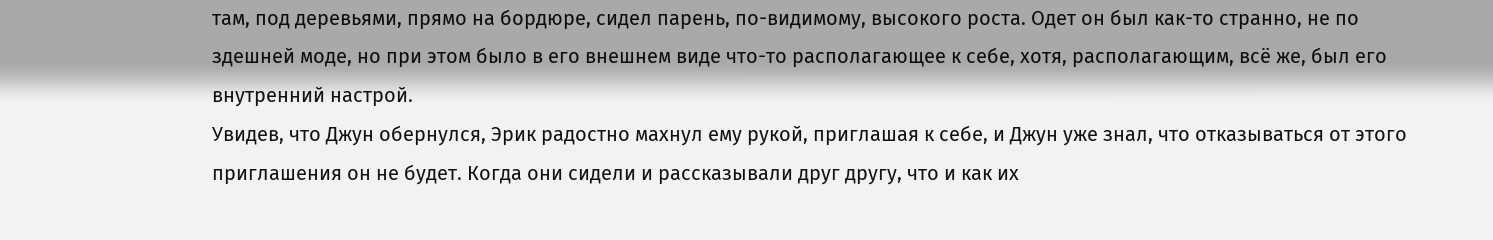там, под деревьями, прямо на бордюре, сидел парень, по-видимому, высокого роста. Одет он был как-то странно, не по здешней моде, но при этом было в его внешнем виде что-то располагающее к себе, хотя, располагающим, всё же, был его внутренний настрой.
Увидев, что Джун обернулся, Эрик радостно махнул ему рукой, приглашая к себе, и Джун уже знал, что отказываться от этого приглашения он не будет. Когда они сидели и рассказывали друг другу, что и как их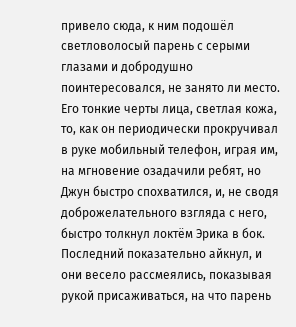привело сюда, к ним подошёл светловолосый парень с серыми глазами и добродушно поинтересовался, не занято ли место. Его тонкие черты лица, светлая кожа, то, как он периодически прокручивал в руке мобильный телефон, играя им, на мгновение озадачили ребят, но Джун быстро спохватился, и, не сводя доброжелательного взгляда с него, быстро толкнул локтём Эрика в бок. Последний показательно айкнул, и они весело рассмеялись, показывая рукой присаживаться, на что парень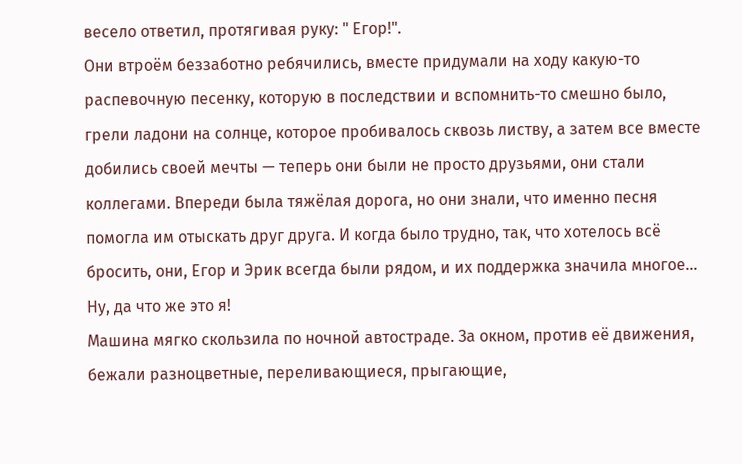весело ответил, протягивая руку: " Егор!".
Они втроём беззаботно ребячились, вместе придумали на ходу какую-то распевочную песенку, которую в последствии и вспомнить-то смешно было, грели ладони на солнце, которое пробивалось сквозь листву, а затем все вместе добились своей мечты — теперь они были не просто друзьями, они стали коллегами. Впереди была тяжёлая дорога, но они знали, что именно песня помогла им отыскать друг друга. И когда было трудно, так, что хотелось всё бросить, они, Егор и Эрик всегда были рядом, и их поддержка значила многое... Ну, да что же это я!
Машина мягко скользила по ночной автостраде. За окном, против её движения, бежали разноцветные, переливающиеся, прыгающие,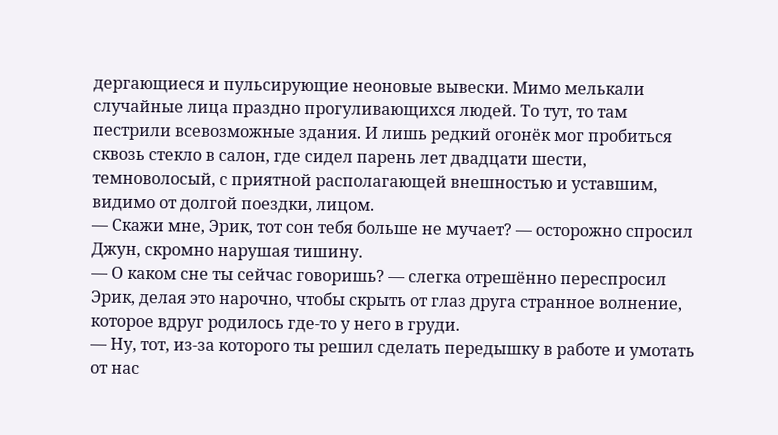дергающиеся и пульсирующие неоновые вывески. Мимо мелькали случайные лица праздно прогуливающихся людей. То тут, то там пестрили всевозможные здания. И лишь редкий огонёк мог пробиться сквозь стекло в салон, где сидел парень лет двадцати шести, темноволосый, с приятной располагающей внешностью и уставшим, видимо от долгой поездки, лицом.
— Скажи мне, Эрик, тот сон тебя больше не мучает? — осторожно спросил Джун, скромно нарушая тишину.
— О каком сне ты сейчас говоришь? — слегка отрешённо переспросил Эрик, делая это нарочно, чтобы скрыть от глаз друга странное волнение, которое вдруг родилось где-то у него в груди.
— Ну, тот, из-за которого ты решил сделать передышку в работе и умотать от нас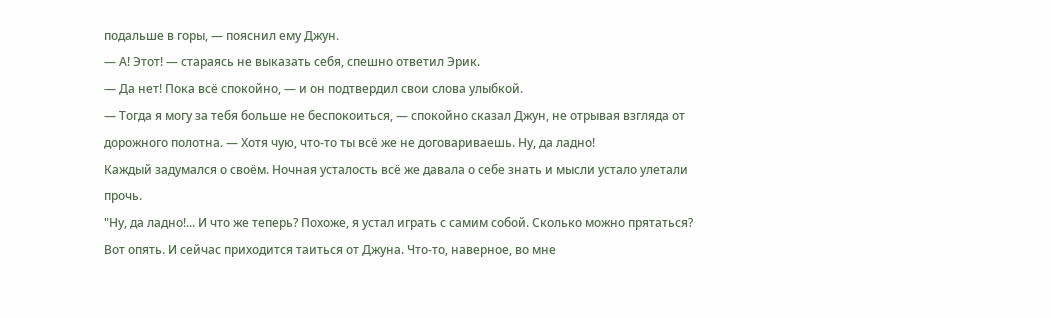подальше в горы, — пояснил ему Джун.
— А! Этот! — стараясь не выказать себя, спешно ответил Эрик.
— Да нет! Пока всё спокойно, — и он подтвердил свои слова улыбкой.
— Тогда я могу за тебя больше не беспокоиться, — спокойно сказал Джун, не отрывая взгляда от дорожного полотна. — Хотя чую, что-то ты всё же не договариваешь. Ну, да ладно!
Каждый задумался о своём. Ночная усталость всё же давала о себе знать и мысли устало улетали прочь.
"Ну, да ладно!... И что же теперь? Похоже, я устал играть с самим собой. Сколько можно прятаться? Вот опять. И сейчас приходится таиться от Джуна. Что-то, наверное, во мне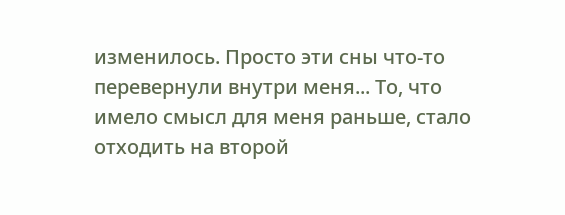изменилось. Просто эти сны что-то перевернули внутри меня... То, что имело смысл для меня раньше, стало отходить на второй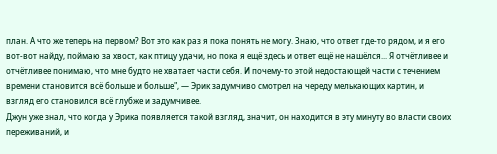план. А что же теперь на первом? Вот это как раз я пока понять не могу. Знаю, что ответ где-то рядом, и я его вот-вот найду, поймаю за хвост, как птицу удачи, но пока я ещё здесь и ответ ещё не нашёлся... Я отчётливее и отчётливее понимаю, что мне будто не хватает части себя. И почему-то этой недостающей части с течением времени становится всё больше и больше", — Эрик задумчиво смотрел на череду мелькающих картин, и взгляд его становился всё глубже и задумчивее.
Джун уже знал, что когда у Эрика появляется такой взгляд, значит, он находится в эту минуту во власти своих переживаний, и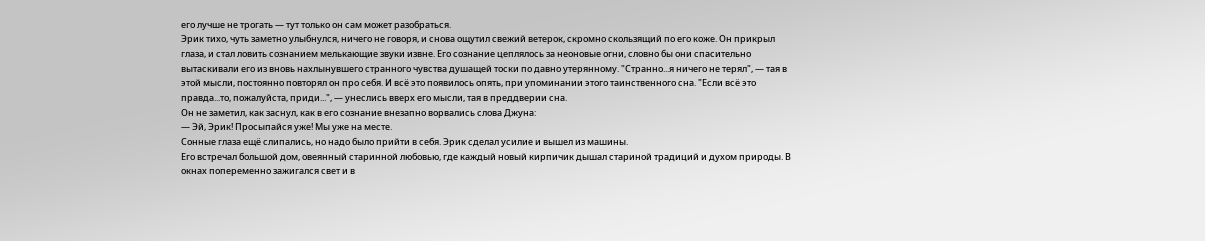его лучше не трогать — тут только он сам может разобраться.
Эрик тихо, чуть заметно улыбнулся, ничего не говоря, и снова ощутил свежий ветерок, скромно скользящий по его коже. Он прикрыл глаза, и стал ловить сознанием мелькающие звуки извне. Его сознание цеплялось за неоновые огни, словно бы они спасительно вытаскивали его из вновь нахлынувшего странного чувства душащей тоски по давно утерянному. "Странно...я ничего не терял", — тая в этой мысли, постоянно повторял он про себя. И всё это появилось опять, при упоминании этого таинственного сна. "Если всё это правда...то, пожалуйста, приди...", — унеслись вверх его мысли, тая в преддверии сна.
Он не заметил, как заснул, как в его сознание внезапно ворвались слова Джуна:
— Эй, Эрик! Просыпайся уже! Мы уже на месте.
Сонные глаза ещё слипались, но надо было прийти в себя. Эрик сделал усилие и вышел из машины.
Его встречал большой дом, овеянный старинной любовью, где каждый новый кирпичик дышал стариной традиций и духом природы. В окнах попеременно зажигался свет и в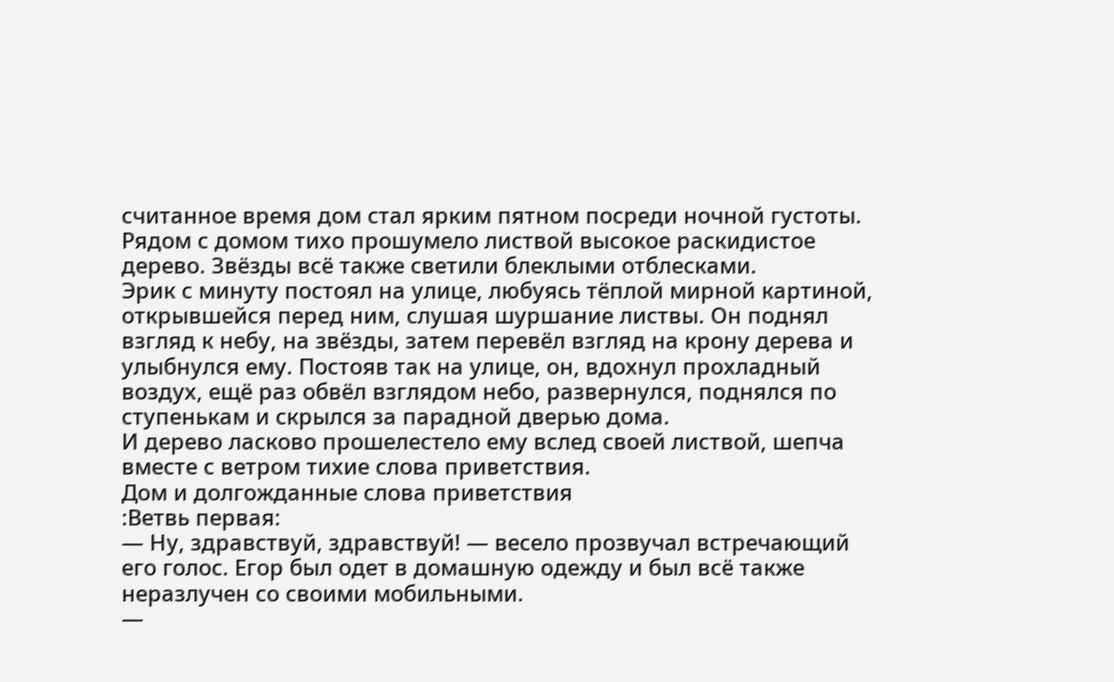считанное время дом стал ярким пятном посреди ночной густоты. Рядом с домом тихо прошумело листвой высокое раскидистое дерево. Звёзды всё также светили блеклыми отблесками.
Эрик с минуту постоял на улице, любуясь тёплой мирной картиной, открывшейся перед ним, слушая шуршание листвы. Он поднял взгляд к небу, на звёзды, затем перевёл взгляд на крону дерева и улыбнулся ему. Постояв так на улице, он, вдохнул прохладный воздух, ещё раз обвёл взглядом небо, развернулся, поднялся по ступенькам и скрылся за парадной дверью дома.
И дерево ласково прошелестело ему вслед своей листвой, шепча вместе с ветром тихие слова приветствия.
Дом и долгожданные слова приветствия
:Ветвь первая:
— Ну, здравствуй, здравствуй! — весело прозвучал встречающий его голос. Егор был одет в домашную одежду и был всё также неразлучен со своими мобильными.
—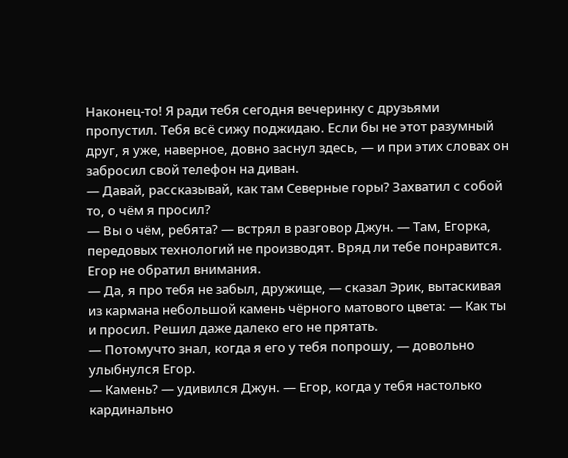Наконец-то! Я ради тебя сегодня вечеринку с друзьями пропустил. Тебя всё сижу поджидаю. Если бы не этот разумный друг, я уже, наверное, довно заснул здесь, — и при этих словах он забросил свой телефон на диван.
— Давай, рассказывай, как там Северные горы? Захватил с собой то, о чём я просил?
— Вы о чём, ребята? — встрял в разговор Джун. — Там, Егорка, передовых технологий не производят. Вряд ли тебе понравится.
Егор не обратил внимания.
— Да, я про тебя не забыл, дружище, — сказал Эрик, вытаскивая из кармана небольшой камень чёрного матового цвета: — Как ты и просил. Решил даже далеко его не прятать.
— Потомучто знал, когда я его у тебя попрошу, — довольно улыбнулся Егор.
— Камень? — удивился Джун. — Егор, когда у тебя настолько кардинально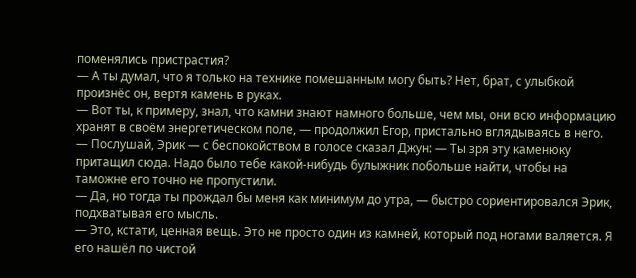поменялись пристрастия?
— А ты думал, что я только на технике помешанным могу быть? Нет, брат, с улыбкой произнёс он, вертя камень в руках.
— Вот ты, к примеру, знал, что камни знают намного больше, чем мы, они всю информацию хранят в своём энергетическом поле, — продолжил Егор, пристально вглядываясь в него.
— Послушай, Эрик — с беспокойством в голосе сказал Джун: — Ты зря эту каменюку притащил сюда. Надо было тебе какой-нибудь булыжник побольше найти, чтобы на таможне его точно не пропустили.
— Да, но тогда ты прождал бы меня как минимум до утра, — быстро сориентировался Эрик, подхватывая его мысль.
— Это, кстати, ценная вещь. Это не просто один из камней, который под ногами валяется. Я его нашёл по чистой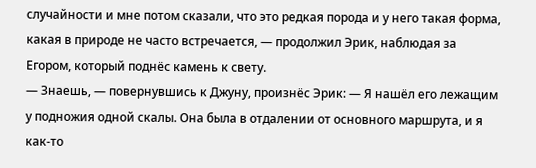случайности и мне потом сказали, что это редкая порода и у него такая форма, какая в природе не часто встречается, — продолжил Эрик, наблюдая за Егором, который поднёс камень к свету.
— Знаешь, — повернувшись к Джуну, произнёс Эрик: — Я нашёл его лежащим у подножия одной скалы. Она была в отдалении от основного маршрута, и я как-то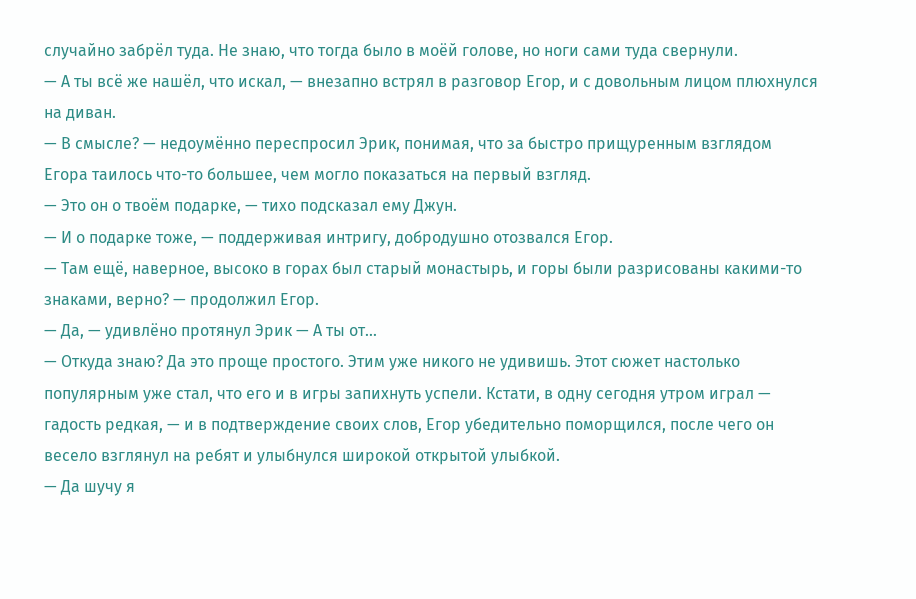случайно забрёл туда. Не знаю, что тогда было в моёй голове, но ноги сами туда свернули.
— А ты всё же нашёл, что искал, — внезапно встрял в разговор Егор, и с довольным лицом плюхнулся на диван.
— В смысле? — недоумённо переспросил Эрик, понимая, что за быстро прищуренным взглядом Егора таилось что-то большее, чем могло показаться на первый взгляд.
— Это он о твоём подарке, — тихо подсказал ему Джун.
— И о подарке тоже, — поддерживая интригу, добродушно отозвался Егор.
— Там ещё, наверное, высоко в горах был старый монастырь, и горы были разрисованы какими-то знаками, верно? — продолжил Егор.
— Да, — удивлёно протянул Эрик — А ты от...
— Откуда знаю? Да это проще простого. Этим уже никого не удивишь. Этот сюжет настолько популярным уже стал, что его и в игры запихнуть успели. Кстати, в одну сегодня утром играл — гадость редкая, — и в подтверждение своих слов, Егор убедительно поморщился, после чего он весело взглянул на ребят и улыбнулся широкой открытой улыбкой.
— Да шучу я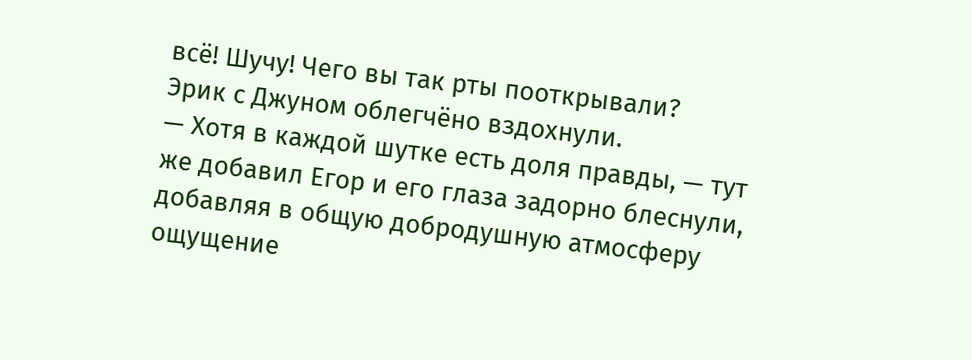всё! Шучу! Чего вы так рты пооткрывали?
Эрик с Джуном облегчёно вздохнули.
— Хотя в каждой шутке есть доля правды, — тут же добавил Егор и его глаза задорно блеснули, добавляя в общую добродушную атмосферу ощущение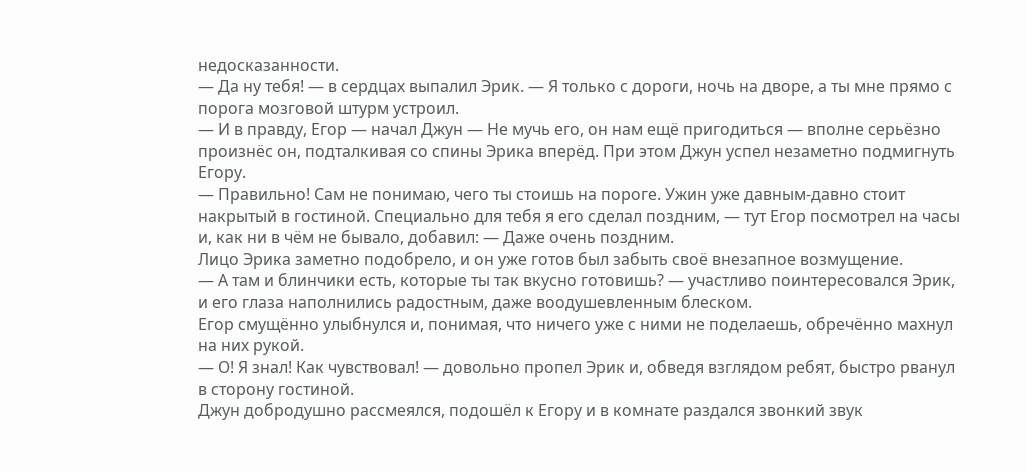недосказанности.
— Да ну тебя! — в сердцах выпалил Эрик. — Я только с дороги, ночь на дворе, а ты мне прямо с порога мозговой штурм устроил.
— И в правду, Егор — начал Джун — Не мучь его, он нам ещё пригодиться — вполне серьёзно произнёс он, подталкивая со спины Эрика вперёд. При этом Джун успел незаметно подмигнуть Егору.
— Правильно! Сам не понимаю, чего ты стоишь на пороге. Ужин уже давным-давно стоит накрытый в гостиной. Специально для тебя я его сделал поздним, — тут Егор посмотрел на часы и, как ни в чём не бывало, добавил: — Даже очень поздним.
Лицо Эрика заметно подобрело, и он уже готов был забыть своё внезапное возмущение.
— А там и блинчики есть, которые ты так вкусно готовишь? — участливо поинтересовался Эрик, и его глаза наполнились радостным, даже воодушевленным блеском.
Егор смущённо улыбнулся и, понимая, что ничего уже с ними не поделаешь, обречённо махнул на них рукой.
— О! Я знал! Как чувствовал! — довольно пропел Эрик и, обведя взглядом ребят, быстро рванул в сторону гостиной.
Джун добродушно рассмеялся, подошёл к Егору и в комнате раздался звонкий звук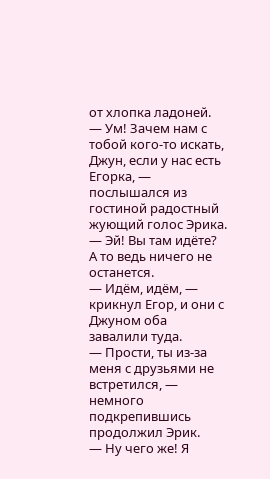от хлопка ладоней.
— Ум! Зачем нам с тобой кого-то искать, Джун, если у нас есть Егорка, — послышался из гостиной радостный жующий голос Эрика.
— Эй! Вы там идёте? А то ведь ничего не останется.
— Идём, идём, — крикнул Егор, и они с Джуном оба завалили туда.
— Прости, ты из-за меня с друзьями не встретился, — немного подкрепившись продолжил Эрик.
— Ну чего же! Я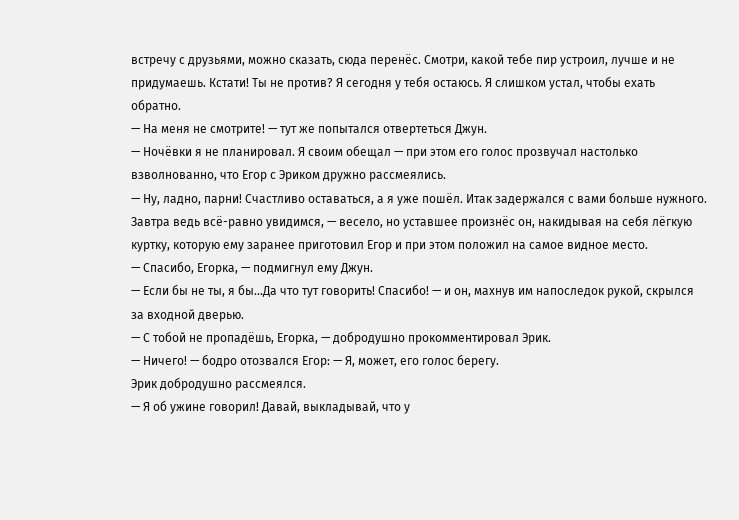встречу с друзьями, можно сказать, сюда перенёс. Смотри, какой тебе пир устроил, лучше и не придумаешь. Кстати! Ты не против? Я сегодня у тебя остаюсь. Я слишком устал, чтобы ехать обратно.
— На меня не смотрите! — тут же попытался отвертеться Джун.
— Ночёвки я не планировал. Я своим обещал — при этом его голос прозвучал настолько взволнованно, что Егор с Эриком дружно рассмеялись.
— Ну, ладно, парни! Счастливо оставаться, а я уже пошёл. Итак задержался с вами больше нужного. Завтра ведь всё-равно увидимся, — весело, но уставшее произнёс он, накидывая на себя лёгкую куртку, которую ему заранее приготовил Егор и при этом положил на самое видное место.
— Спасибо, Егорка, — подмигнул ему Джун.
— Если бы не ты, я бы...Да что тут говорить! Спасибо! — и он, махнув им напоследок рукой, скрылся за входной дверью.
— С тобой не пропадёшь, Егорка, — добродушно прокомментировал Эрик.
— Ничего! — бодро отозвался Егор: — Я, может, его голос берегу.
Эрик добродушно рассмеялся.
— Я об ужине говорил! Давай, выкладывай, что у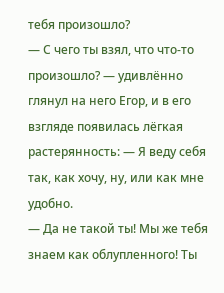тебя произошло?
— С чего ты взял, что что-то произошло? — удивлённо глянул на него Егор, и в его взгляде появилась лёгкая растерянность: — Я веду себя так, как хочу, ну, или как мне удобно.
— Да не такой ты! Мы же тебя знаем как облупленного! Ты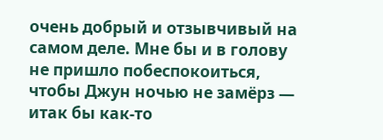очень добрый и отзывчивый на самом деле. Мне бы и в голову не пришло побеспокоиться, чтобы Джун ночью не замёрз — итак бы как-то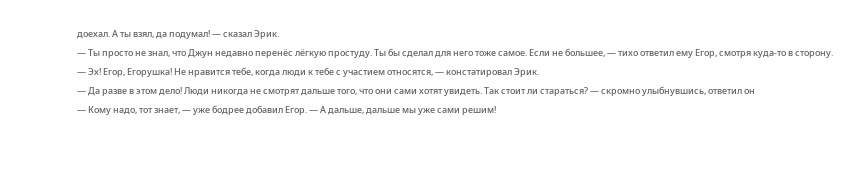доехал. А ты взял, да подумал! — сказал Эрик.
— Ты просто не знал, что Джун недавно перенёс лёгкую простуду. Ты бы сделал для него тоже самое. Если не большее, — тихо ответил ему Егор, смотря куда-то в сторону.
— Эх! Егор, Егорушка! Не нравится тебе, когда люди к тебе с участием относятся, — констатировал Эрик.
— Да разве в этом дело! Люди никогда не смотрят дальше того, что они сами хотят увидеть. Так стоит ли стараться? — скромно улыбнувшись, ответил он
— Кому надо, тот знает, — уже бодрее добавил Егор. — А дальше, дальше мы уже сами решим!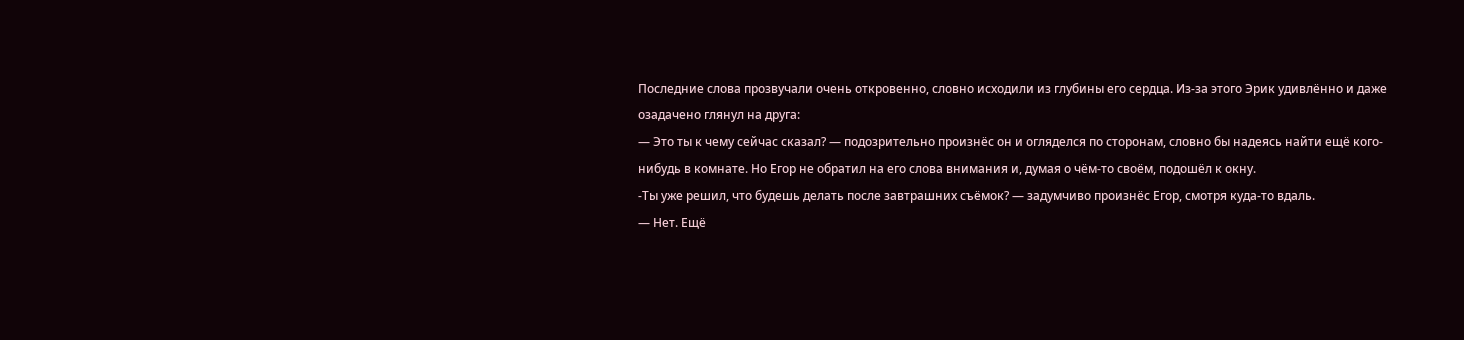Последние слова прозвучали очень откровенно, словно исходили из глубины его сердца. Из-за этого Эрик удивлённо и даже озадачено глянул на друга:
— Это ты к чему сейчас сказал? — подозрительно произнёс он и огляделся по сторонам, словно бы надеясь найти ещё кого-нибудь в комнате. Но Егор не обратил на его слова внимания и, думая о чём-то своём, подошёл к окну.
-Ты уже решил, что будешь делать после завтрашних съёмок? — задумчиво произнёс Егор, смотря куда-то вдаль.
— Нет. Ещё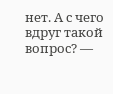нет. А с чего вдруг такой вопрос? —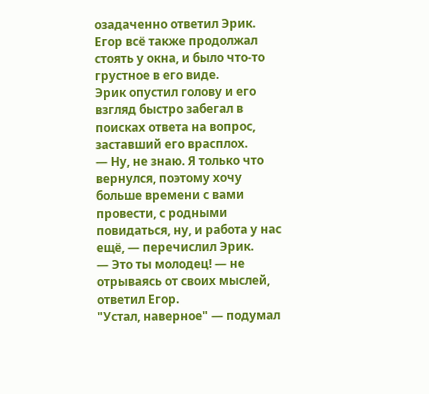озадаченно ответил Эрик.
Егор всё также продолжал стоять у окна, и было что-то грустное в его виде.
Эрик опустил голову и его взгляд быстро забегал в поисках ответа на вопрос, заставший его врасплох.
— Ну, не знаю. Я только что вернулся, поэтому хочу больше времени с вами провести, с родными повидаться, ну, и работа у нас ещё, — перечислил Эрик.
— Это ты молодец! — не отрываясь от своих мыслей, ответил Егор.
"Устал, наверное" — подумал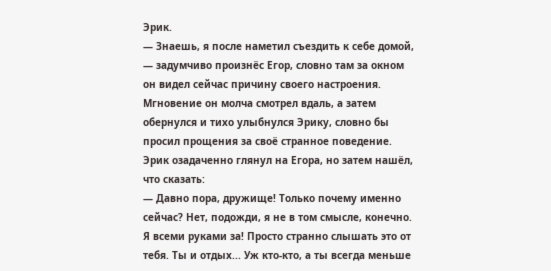Эрик.
— Знаешь, я после наметил съездить к себе домой, — задумчиво произнёс Егор, словно там за окном он видел сейчас причину своего настроения. Мгновение он молча смотрел вдаль, а затем обернулся и тихо улыбнулся Эрику, словно бы просил прощения за своё странное поведение.
Эрик озадаченно глянул на Егора, но затем нашёл, что сказать:
— Давно пора, дружище! Только почему именно сейчас? Нет, подожди, я не в том смысле, конечно. Я всеми руками за! Просто странно слышать это от тебя. Ты и отдых... Уж кто-кто, а ты всегда меньше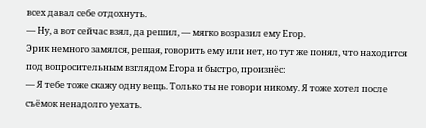всех давал себе отдохнуть.
— Ну, а вот сейчас взял, да решил, — мягко возразил ему Егор.
Эрик немного замялся, решая, говорить ему или нет, но тут же понял, что находится под вопросительным взглядом Егора и быстро, произнёс:
— Я тебе тоже скажу одну вещь. Только ты не говори никому. Я тоже хотел после съёмок ненадолго уехать.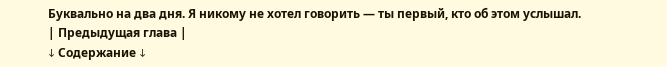Буквально на два дня. Я никому не хотел говорить — ты первый, кто об этом услышал.
| Предыдущая глава |
↓ Содержание ↓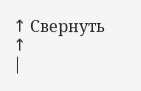↑ Свернуть ↑
|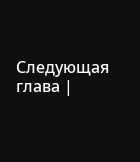Следующая глава |